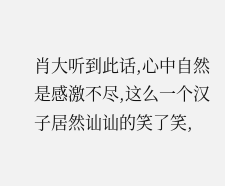肖大听到此话,心中自然是感激不尽,这么一个汉子居然讪讪的笑了笑,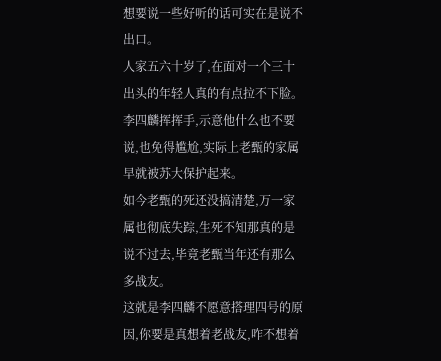想要说一些好听的话可实在是说不出口。
人家五六十岁了,在面对一个三十出头的年轻人真的有点拉不下脸。
李四麟挥挥手,示意他什么也不要说,也免得尴尬,实际上老甄的家属早就被苏大保护起来。
如今老甄的死还没搞清楚,万一家属也彻底失踪,生死不知那真的是说不过去,毕竟老甄当年还有那么多战友。
这就是李四麟不愿意搭理四号的原因,你要是真想着老战友,咋不想着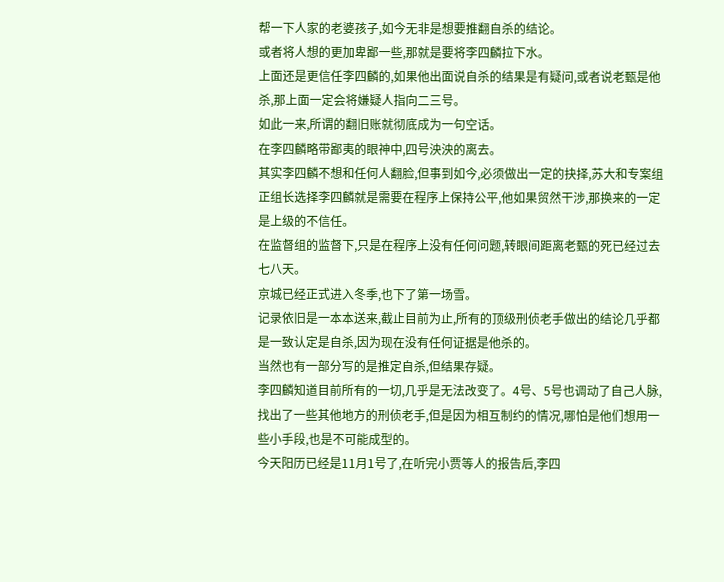帮一下人家的老婆孩子,如今无非是想要推翻自杀的结论。
或者将人想的更加卑鄙一些,那就是要将李四麟拉下水。
上面还是更信任李四麟的,如果他出面说自杀的结果是有疑问,或者说老甄是他杀,那上面一定会将嫌疑人指向二三号。
如此一来,所谓的翻旧账就彻底成为一句空话。
在李四麟略带鄙夷的眼神中,四号泱泱的离去。
其实李四麟不想和任何人翻脸,但事到如今,必须做出一定的抉择,苏大和专案组正组长选择李四麟就是需要在程序上保持公平,他如果贸然干涉,那换来的一定是上级的不信任。
在监督组的监督下,只是在程序上没有任何问题,转眼间距离老甄的死已经过去七八天。
京城已经正式进入冬季,也下了第一场雪。
记录依旧是一本本送来,截止目前为止,所有的顶级刑侦老手做出的结论几乎都是一致认定是自杀,因为现在没有任何证据是他杀的。
当然也有一部分写的是推定自杀,但结果存疑。
李四麟知道目前所有的一切,几乎是无法改变了。4号、5号也调动了自己人脉,找出了一些其他地方的刑侦老手,但是因为相互制约的情况,哪怕是他们想用一些小手段,也是不可能成型的。
今天阳历已经是11月1号了,在听完小贾等人的报告后,李四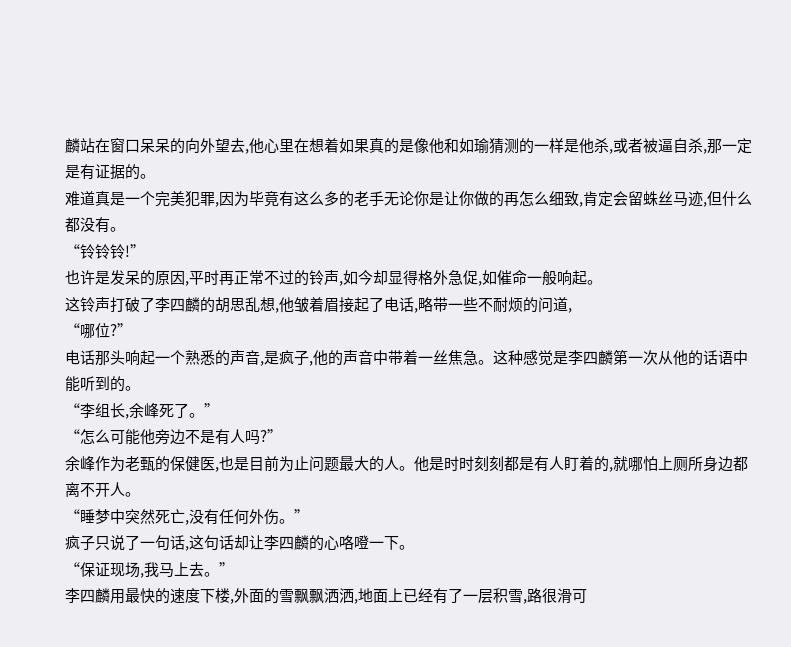麟站在窗口呆呆的向外望去,他心里在想着如果真的是像他和如瑜猜测的一样是他杀,或者被逼自杀,那一定是有证据的。
难道真是一个完美犯罪,因为毕竟有这么多的老手无论你是让你做的再怎么细致,肯定会留蛛丝马迹,但什么都没有。
“铃铃铃!”
也许是发呆的原因,平时再正常不过的铃声,如今却显得格外急促,如催命一般响起。
这铃声打破了李四麟的胡思乱想,他皱着眉接起了电话,略带一些不耐烦的问道,
“哪位?”
电话那头响起一个熟悉的声音,是疯子,他的声音中带着一丝焦急。这种感觉是李四麟第一次从他的话语中能听到的。
“李组长,余峰死了。”
“怎么可能他旁边不是有人吗?”
余峰作为老甄的保健医,也是目前为止问题最大的人。他是时时刻刻都是有人盯着的,就哪怕上厕所身边都离不开人。
“睡梦中突然死亡,没有任何外伤。”
疯子只说了一句话,这句话却让李四麟的心咯噔一下。
“保证现场,我马上去。”
李四麟用最快的速度下楼,外面的雪飘飘洒洒,地面上已经有了一层积雪,路很滑可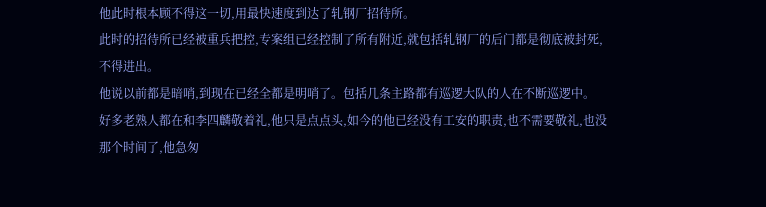他此时根本顾不得这一切,用最快速度到达了轧钢厂招待所。
此时的招待所已经被重兵把控,专案组已经控制了所有附近,就包括轧钢厂的后门都是彻底被封死,不得进出。
他说以前都是暗哨,到现在已经全都是明哨了。包括几条主路都有巡逻大队的人在不断巡逻中。
好多老熟人都在和李四麟敬着礼,他只是点点头,如今的他已经没有工安的职责,也不需要敬礼,也没那个时间了,他急匆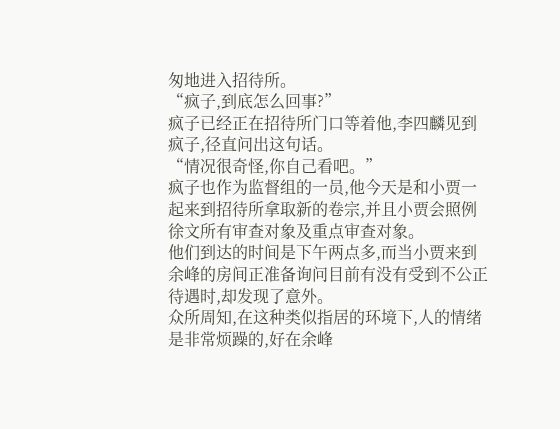匆地进入招待所。
“疯子,到底怎么回事?”
疯子已经正在招待所门口等着他,李四麟见到疯子,径直问出这句话。
“情况很奇怪,你自己看吧。”
疯子也作为监督组的一员,他今天是和小贾一起来到招待所拿取新的卷宗,并且小贾会照例徐文所有审查对象及重点审查对象。
他们到达的时间是下午两点多,而当小贾来到余峰的房间正准备询问目前有没有受到不公正待遇时,却发现了意外。
众所周知,在这种类似指居的环境下,人的情绪是非常烦躁的,好在余峰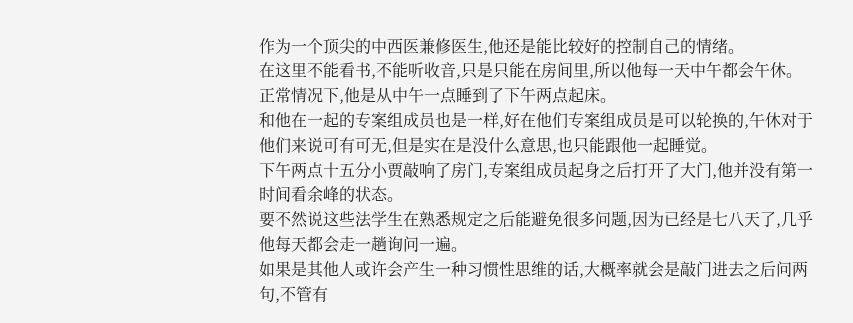作为一个顶尖的中西医兼修医生,他还是能比较好的控制自己的情绪。
在这里不能看书,不能听收音,只是只能在房间里,所以他每一天中午都会午休。
正常情况下,他是从中午一点睡到了下午两点起床。
和他在一起的专案组成员也是一样,好在他们专案组成员是可以轮换的,午休对于他们来说可有可无,但是实在是没什么意思,也只能跟他一起睡觉。
下午两点十五分小贾敲响了房门,专案组成员起身之后打开了大门,他并没有第一时间看余峰的状态。
要不然说这些法学生在熟悉规定之后能避免很多问题,因为已经是七八天了,几乎他每天都会走一趟询问一遍。
如果是其他人或许会产生一种习惯性思维的话,大概率就会是敲门进去之后问两句,不管有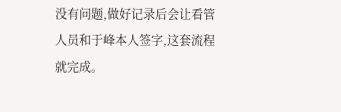没有问题,做好记录后会让看管人员和于峰本人签字,这套流程就完成。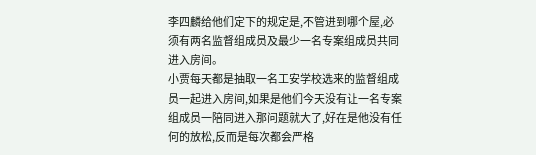李四麟给他们定下的规定是,不管进到哪个屋,必须有两名监督组成员及最少一名专案组成员共同进入房间。
小贾每天都是抽取一名工安学校选来的监督组成员一起进入房间,如果是他们今天没有让一名专案组成员一陪同进入那问题就大了,好在是他没有任何的放松,反而是每次都会严格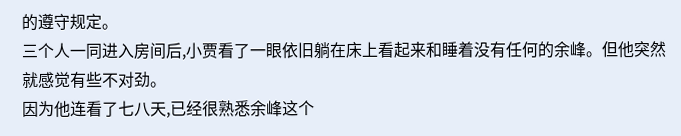的遵守规定。
三个人一同进入房间后,小贾看了一眼依旧躺在床上看起来和睡着没有任何的余峰。但他突然就感觉有些不对劲。
因为他连看了七八天,已经很熟悉余峰这个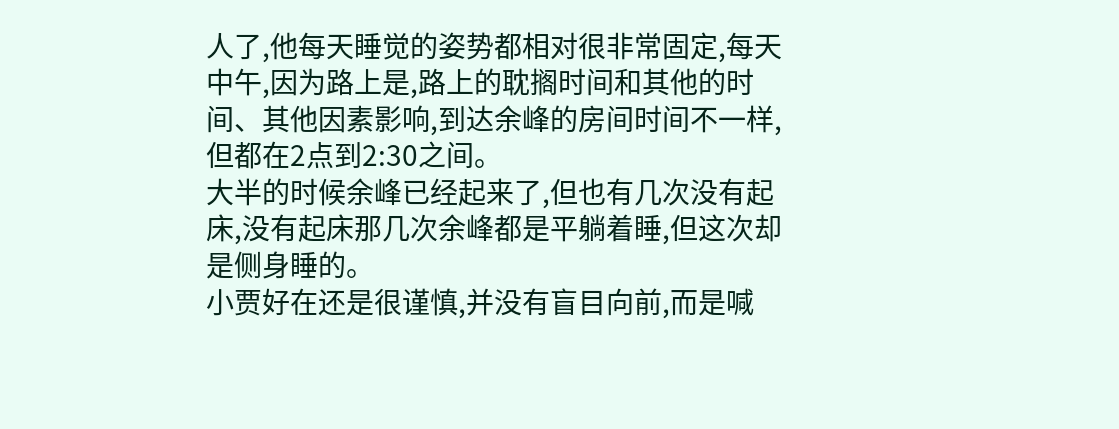人了,他每天睡觉的姿势都相对很非常固定,每天中午,因为路上是,路上的耽搁时间和其他的时间、其他因素影响,到达余峰的房间时间不一样,但都在2点到2:30之间。
大半的时候余峰已经起来了,但也有几次没有起床,没有起床那几次余峰都是平躺着睡,但这次却是侧身睡的。
小贾好在还是很谨慎,并没有盲目向前,而是喊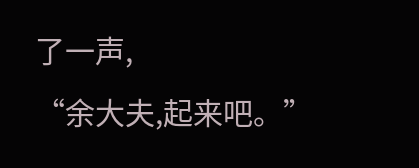了一声,
“余大夫,起来吧。”